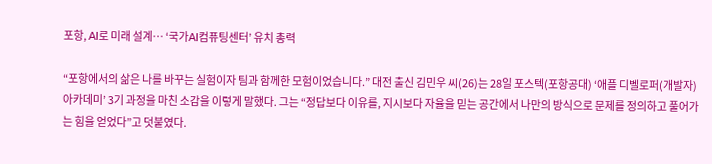포항, AI로 미래 설계… ‘국가AI컴퓨팅센터’ 유치 총력

“포항에서의 삶은 나를 바꾸는 실험이자 팀과 함께한 모험이었습니다.” 대전 출신 김민우 씨(26)는 28일 포스텍(포항공대) ‘애플 디벨로퍼(개발자) 아카데미’ 3기 과정을 마친 소감을 이렇게 말했다. 그는 “정답보다 이유를, 지시보다 자율을 믿는 공간에서 나만의 방식으로 문제를 정의하고 풀어가는 힘을 얻었다”고 덧붙였다.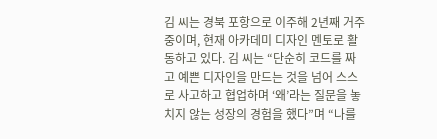김 씨는 경북 포항으로 이주해 2년째 거주 중이며, 현재 아카데미 디자인 멘토로 활동하고 있다. 김 씨는 “단순히 코드를 짜고 예쁜 디자인을 만드는 것을 넘어 스스로 사고하고 협업하며 ‘왜’라는 질문을 놓치지 않는 성장의 경험을 했다”며 “나를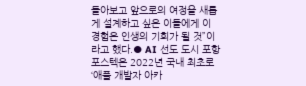돌아보고 앞으로의 여정을 새롭게 설계하고 싶은 이들에게 이 경험은 인생의 기회가 될 것”이라고 했다.● AI 선도 도시 포항 포스텍은 2022년 국내 최초로 ‘애플 개발자 아카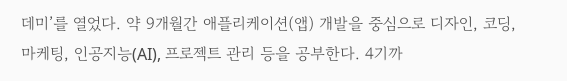데미’를 열었다. 약 9개월간 애플리케이션(앱) 개발을 중심으로 디자인, 코딩, 마케팅, 인공지능(AI), 프로젝트 관리 등을 공부한다. 4기까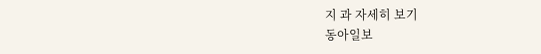지 과 자세히 보기
동아일보